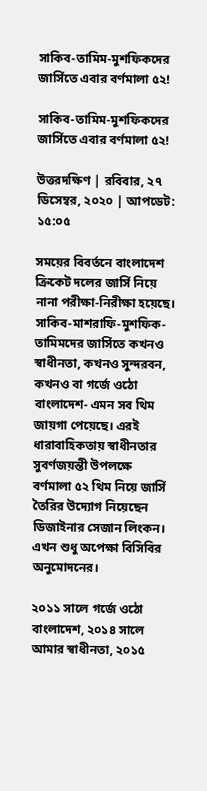সাকিব-তামিম-মুশফিকদের জার্সিতে এবার বর্ণমালা ৫২!

সাকিব-তামিম-মুশফিকদের জার্সিতে এবার বর্ণমালা ৫২!

উত্তরদক্ষিণ | রবিবার, ২৭ ডিসেম্বর, ২০২০ | আপডেট: ১৫:০৫

সময়ের বিবর্তনে বাংলাদেশ ক্রিকেট দলের জার্সি নিয়ে নানা পরীক্ষা-নিরীক্ষা হয়েছে। সাকিব-মাশরাফি-মুশফিক-তামিমদের জার্সিতে কখনও স্বাধীনতা, কখনও সুন্দরবন, কখনও বা গর্জে ওঠো বাংলাদেশ- এমন সব থিম জায়গা পেয়েছে। এরই ধারাবাহিকতায় স্বাধীনতার সুবর্ণজয়ন্তী উপলক্ষে বর্ণমালা ৫২ থিম নিয়ে জার্সি তৈরির উদ্যোগ নিয়েছেন ডিজাইনার সেজান লিংকন। এখন শুধু অপেক্ষা বিসিবির অনুমোদনের।

২০১১ সালে গর্জে ওঠো বাংলাদেশ, ২০১৪ সালে আমার স্বাধীনতা, ২০১৫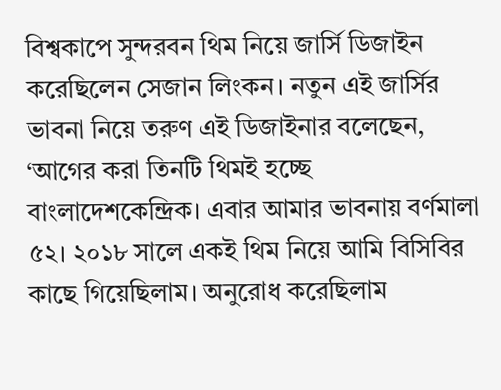বিশ্বকাপে সুন্দরবন থিম নিয়ে জার্সি ডিজাইন করেছিলেন সেজান লিংকন। নতুন এই জার্সির ভাবনা নিয়ে তরুণ এই ডিজাইনার বলেছেন, ‘আগের করা তিনটি থিমই হচ্ছে বাংলাদেশকেন্দ্রিক। এবার আমার ভাবনায় বর্ণমালা ৫২। ২০১৮ সালে একই থিম নিয়ে আমি বিসিবির কাছে গিয়েছিলাম। অনুরোধ করেছিলাম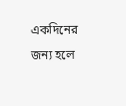একদিনের জন্য হলে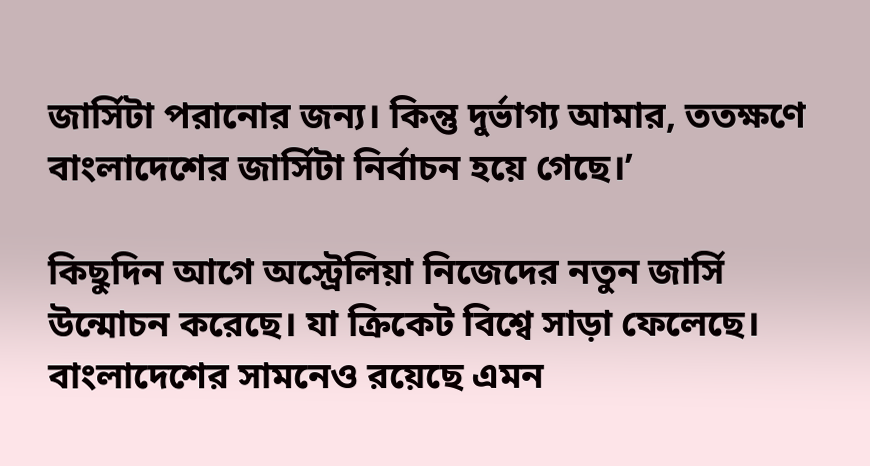জার্সিটা পরানোর জন্য। কিন্তু দুর্ভাগ্য আমার, ততক্ষণে বাংলাদেশের জার্সিটা নির্বাচন হয়ে গেছে।’

কিছুদিন আগে অস্ট্রেলিয়া নিজেদের নতুন জার্সি উন্মোচন করেছে। যা ক্রিকেট বিশ্বে সাড়া ফেলেছে। বাংলাদেশের সামনেও রয়েছে এমন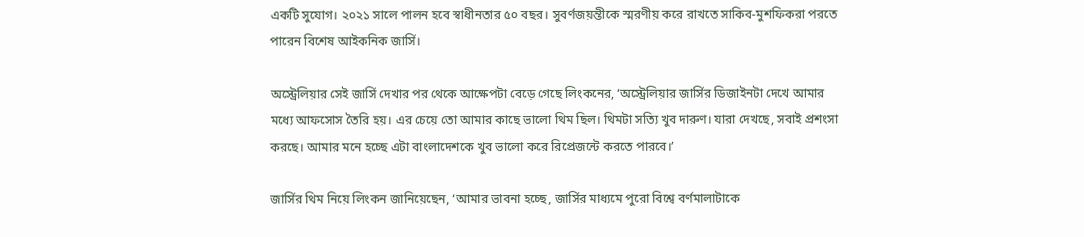একটি সুযোগ। ২০২১ সালে পালন হবে স্বাধীনতার ৫০ বছর। সুবর্ণজয়ন্তীকে স্মরণীয় করে রাখতে সাকিব-মুশফিকরা পরতে পারেন বিশেষ আইকনিক জার্সি।

অস্ট্রেলিয়ার সেই জার্সি দেখার পর থেকে আক্ষেপটা বেড়ে গেছে লিংকনের, ‘অস্ট্রেলিয়ার জার্সির ডিজাইনটা দেখে আমার মধ্যে আফসোস তৈরি হয়। এর চেয়ে তো আমার কাছে ভালো থিম ছিল। থিমটা সত্যি খুব দারুণ। যারা দেখছে, সবাই প্রশংসা করছে। আমার মনে হচ্ছে এটা বাংলাদেশকে খুব ভালো করে রিপ্রেজন্টে করতে পারবে।’

জার্সির থিম নিয়ে লিংকন জানিয়েছেন, ‘আমার ভাবনা হচ্ছে, জার্সির মাধ্যমে পুরো বিশ্বে বর্ণমালাটাকে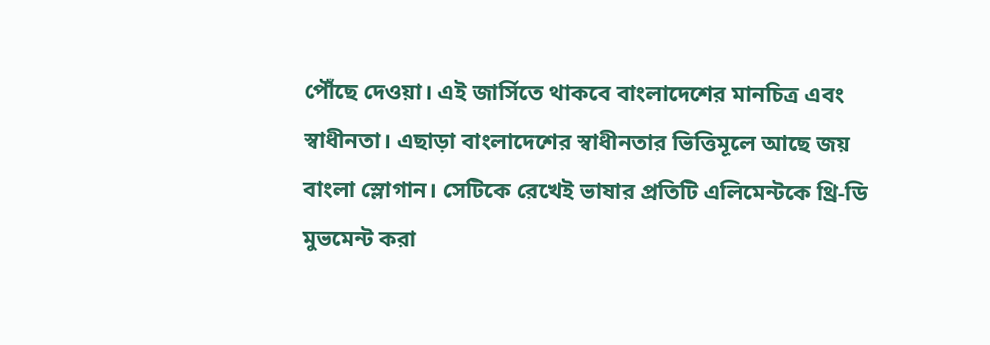পৌঁছে দেওয়া। এই জার্সিতে থাকবে বাংলাদেশের মানচিত্র এবং স্বাধীনতা। এছাড়া বাংলাদেশের স্বাধীনতার ভিত্তিমূলে আছে জয় বাংলা স্লোগান। সেটিকে রেখেই ভাষার প্রতিটি এলিমেন্টকে থ্রি-ডি মুভমেন্ট করা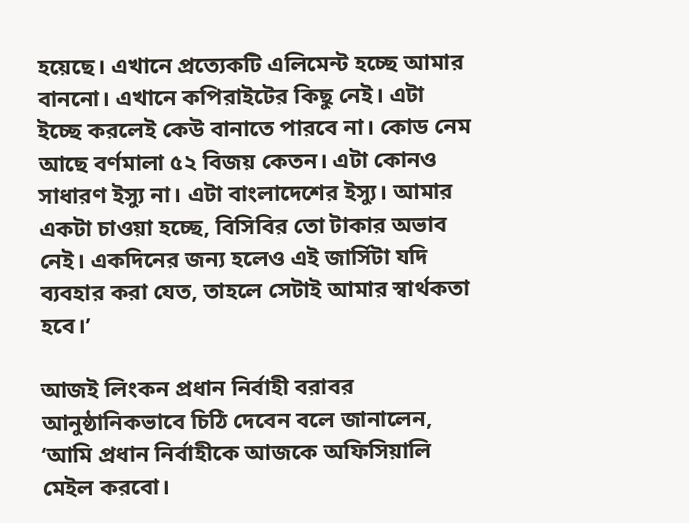হয়েছে। এখানে প্রত্যেকটি এলিমেন্ট হচ্ছে আমার বাননো। এখানে কপিরাইটের কিছু নেই। এটা ইচ্ছে করলেই কেউ বানাতে পারবে না। কোড নেম আছে বর্ণমালা ৫২ বিজয় কেতন। এটা কোনও সাধারণ ইস্যু না। এটা বাংলাদেশের ইস্যু। আমার একটা চাওয়া হচ্ছে, বিসিবির তো টাকার অভাব নেই। একদিনের জন্য হলেও এই জার্সিটা যদি ব্যবহার করা যেত, তাহলে সেটাই আমার স্বার্থকতা হবে।’

আজই লিংকন প্রধান নির্বাহী বরাবর আনুষ্ঠানিকভাবে চিঠি দেবেন বলে জানালেন, ‘আমি প্রধান নির্বাহীকে আজকে অফিসিয়ালি মেইল করবো।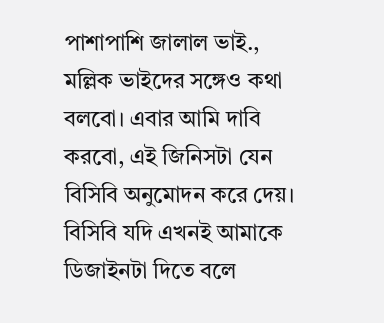পাশাপাশি জালাল ভাই., মল্লিক ভাইদের সঙ্গেও কথা বলবো। এবার আমি দাবি করবো, এই জিনিসটা যেন বিসিবি অনুমোদন করে দেয়। বিসিবি যদি এখনই আমাকে ডিজাইনটা দিতে বলে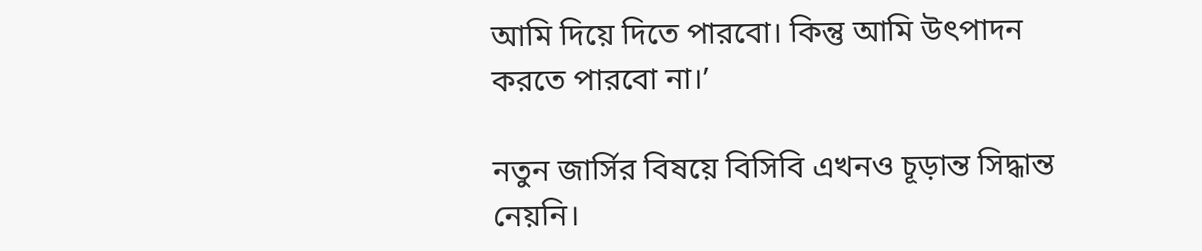আমি দিয়ে দিতে পারবো। কিন্তু আমি উৎপাদন করতে পারবো না।’

নতুন জার্সির বিষয়ে বিসিবি এখনও চূড়ান্ত সিদ্ধান্ত নেয়নি।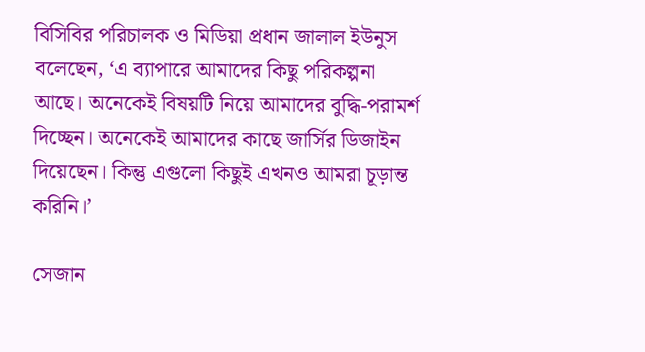বিসিবির পরিচালক ও মিডিয়া প্রধান জালাল ইউনুস বলেছেন, ‘এ ব্যাপারে আমাদের কিছু পরিকল্পনা আছে। অনেকেই বিষয়টি নিয়ে আমাদের বুদ্ধি-পরামর্শ দিচ্ছেন। অনেকেই আমাদের কাছে জার্সির ডিজাইন দিয়েছেন। কিন্তু এগুলো কিছুই এখনও আমরা চূড়ান্ত করিনি।’

সেজান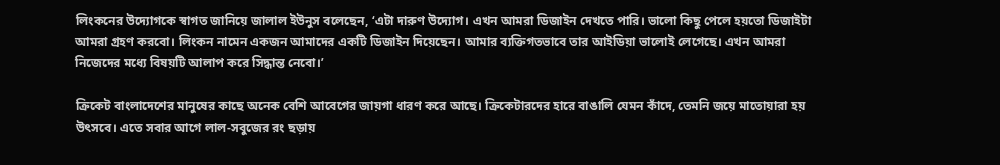লিংকনের উদ্যোগকে স্বাগত জানিয়ে জালাল ইউনুস বলেছেন, ‘এটা দারুণ উদ্যোগ। এখন আমরা ডিজাইন দেখতে পারি। ভালো কিছু পেলে হয়তো ডিজাইটা আমরা গ্রহণ করবো। লিংকন নামেন একজন আমাদের একটি ডিজাইন দিয়েছেন। আমার ব্যক্তিগতভাবে তার আইডিয়া ভালোই লেগেছে। এখন আমরা নিজেদের মধ্যে বিষয়টি আলাপ করে সিদ্ধান্ত নেবো।’

ক্রিকেট বাংলাদেশের মানুষের কাছে অনেক বেশি আবেগের জায়গা ধারণ করে আছে। ক্রিকেটারদের হারে বাঙালি যেমন কাঁদে, তেমনি জয়ে মাতোয়ারা হয় উৎসবে। এতে সবার আগে লাল-সবুজের রং ছড়ায়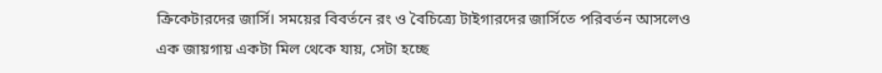ক্রিকেটারদের জার্সি। সময়ের বিবর্তনে রং ও বৈচিত্র্যে টাইগারদের জার্সিতে পরিবর্তন আসলেও এক জায়গায় একটা মিল থেকে যায়, সেটা হচ্ছে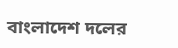বাংলাদেশ দলের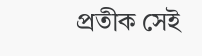প্রতীক সেই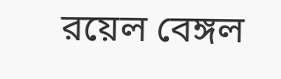রয়েল বেঙ্গল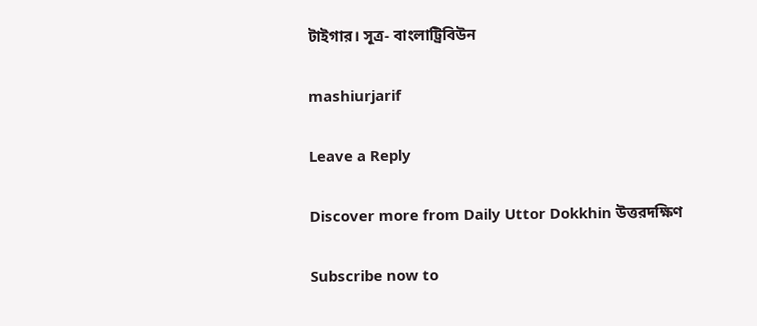টাইগার। সূত্র- বাংলাট্রিবিউন

mashiurjarif

Leave a Reply

Discover more from Daily Uttor Dokkhin উত্তরদক্ষিণ

Subscribe now to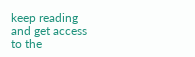keep reading and get access to the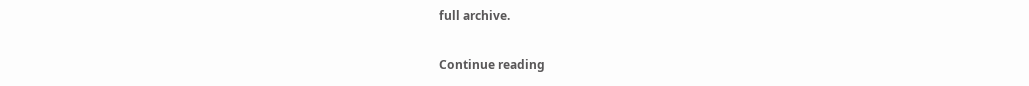full archive.

Continue reading